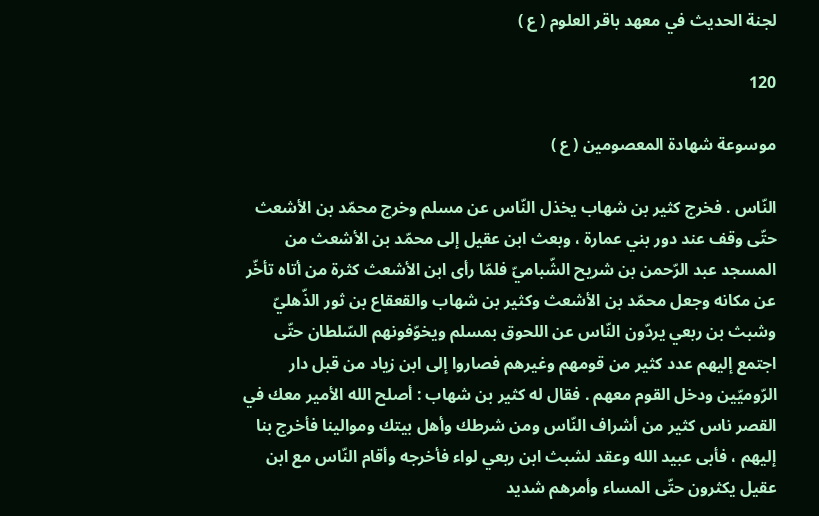لجنة الحديث في معهد باقر العلوم ( ع )

120

موسوعة شهادة المعصومين ( ع )

النّاس . فخرج كثير بن شهاب يخذل النّاس عن مسلم وخرج محمّد بن الأشعث حتّى وقف عند دور بني عمارة ، وبعث ابن عقيل إلى محمّد بن الأشعث من المسجد عبد الرّحمن بن شريح الشّباميّ فلمّا رأى ابن الأشعث كثرة من أتاه تأخّر عن مكانه وجعل محمّد بن الأشعث وكثير بن شهاب والقعقاع بن ثور الذّهليّ وشبث بن ربعي يردّون النّاس عن اللحوق بمسلم ويخوّفونهم السّلطان حتّى اجتمع إليهم عدد كثير من قومهم وغيرهم فصاروا إلى ابن زياد من قبل دار الرّوميّين ودخل القوم معهم . فقال له كثير بن شهاب : أصلح الله الأمير معك في القصر ناس كثير من أشراف النّاس ومن شرطك وأهل بيتك وموالينا فأخرج بنا إليهم ، فأبى عبيد الله وعقد لشبث ابن ربعي لواء فأخرجه وأقام النّاس مع ابن عقيل يكثرون حتّى المساء وأمرهم شديد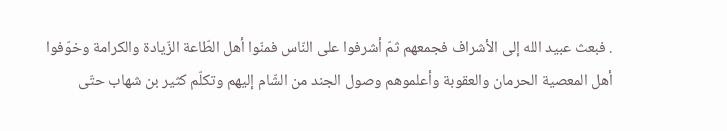. فبعث عبيد الله إلى الأشراف فجمعهم ثمّ أشرفوا على النّاس فمنّوا أهل الطّاعة الزّيادة والكرامة وخوّفوا أهل المعصية الحرمان والعقوبة وأعلموهم وصول الجند من الشّام إليهم وتكلّم كثير بن شهاب حتّى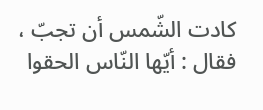كادت الشّمس أن تجبّ ، فقال : أيّها النّاس الحقوا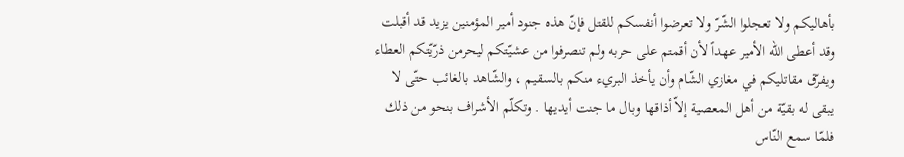بأهاليكم ولا تعجلوا الشّرّ ولا تعرضوا أنفسكم للقتل فإنّ هذه جنود أمير المؤمنين يزيد قد أقبلت وقد أعطى الله الأمير عهداً لأن أقمتم على حربه ولم تنصرفوا من عشيّتكم ليحرمن ذرّيّتكم العطاء ويفرّق مقاتليكم في مغازي الشّام وأن يأخذ البريء منكم بالسقيم ، والشّاهد بالغائب حتّى لا يبقى له بقيّة من أهل المعصية إلاّ أذاقها وبال ما جنت أيديها . وتكلّم الأشراف بنحو من ذلك فلمّا سمع النّاس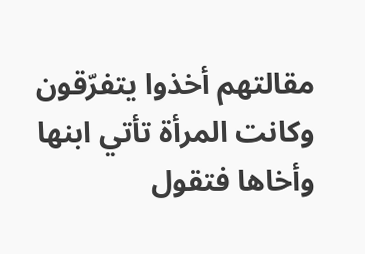مقالتهم أخذوا يتفرّقون وكانت المرأة تأتي ابنها وأخاها فتقول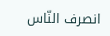انصرف النّاس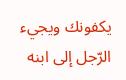يكفونك ويجيء الرّجل إلى ابنه